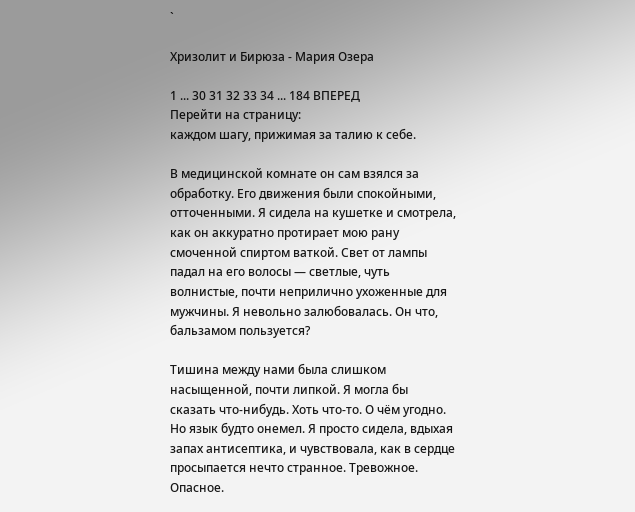`

Хризолит и Бирюза - Мария Озера

1 ... 30 31 32 33 34 ... 184 ВПЕРЕД
Перейти на страницу:
каждом шагу, прижимая за талию к себе.

В медицинской комнате он сам взялся за обработку. Его движения были спокойными, отточенными. Я сидела на кушетке и смотрела, как он аккуратно протирает мою рану смоченной спиртом ваткой. Свет от лампы падал на его волосы — светлые, чуть волнистые, почти неприлично ухоженные для мужчины. Я невольно залюбовалась. Он что, бальзамом пользуется?

Тишина между нами была слишком насыщенной, почти липкой. Я могла бы сказать что-нибудь. Хоть что-то. О чём угодно. Но язык будто онемел. Я просто сидела, вдыхая запах антисептика, и чувствовала, как в сердце просыпается нечто странное. Тревожное. Опасное.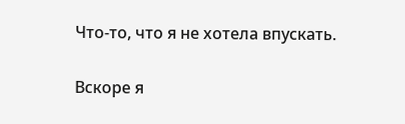Что-то, что я не хотела впускать.

Вскоре я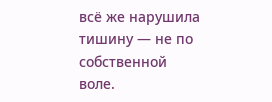всё же нарушила тишину — не по собственной воле.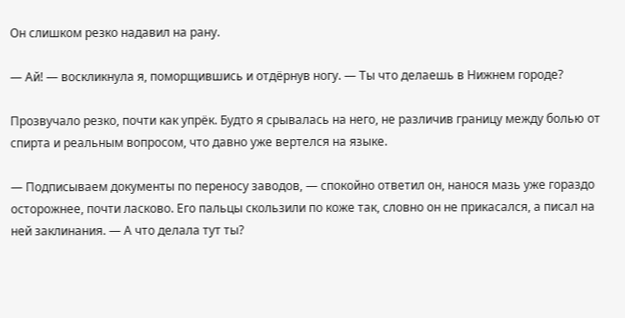Он слишком резко надавил на рану.

— Ай! — воскликнула я, поморщившись и отдёрнув ногу. — Ты что делаешь в Нижнем городе?

Прозвучало резко, почти как упрёк. Будто я срывалась на него, не различив границу между болью от спирта и реальным вопросом, что давно уже вертелся на языке.

— Подписываем документы по переносу заводов, — спокойно ответил он, нанося мазь уже гораздо осторожнее, почти ласково. Его пальцы скользили по коже так, словно он не прикасался, а писал на ней заклинания. — А что делала тут ты?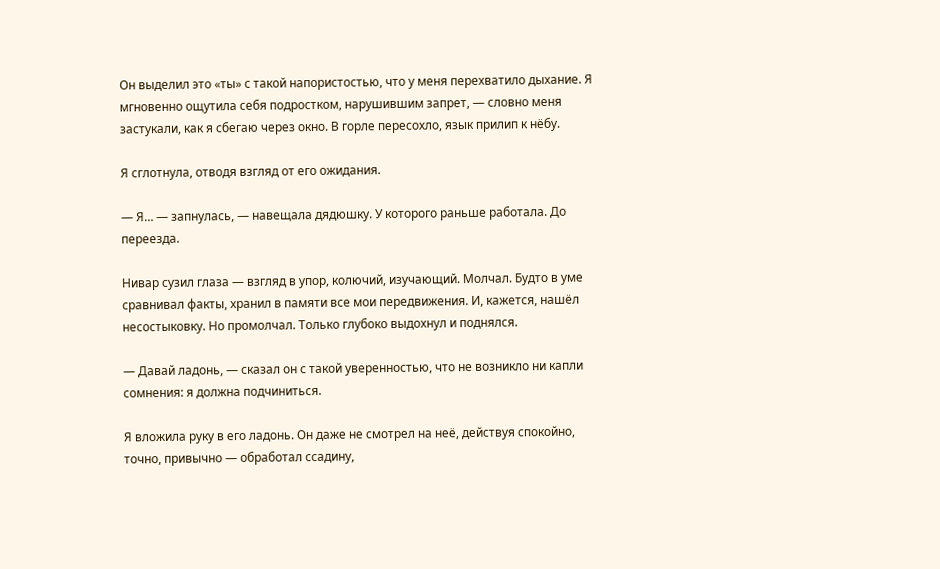Он выделил это «ты» с такой напористостью, что у меня перехватило дыхание. Я мгновенно ощутила себя подростком, нарушившим запрет, — словно меня застукали, как я сбегаю через окно. В горле пересохло, язык прилип к нёбу.

Я сглотнула, отводя взгляд от его ожидания.

— Я… — запнулась, — навещала дядюшку. У которого раньше работала. До переезда.

Нивар сузил глаза — взгляд в упор, колючий, изучающий. Молчал. Будто в уме сравнивал факты, хранил в памяти все мои передвижения. И, кажется, нашёл несостыковку. Но промолчал. Только глубоко выдохнул и поднялся.

— Давай ладонь, — сказал он с такой уверенностью, что не возникло ни капли сомнения: я должна подчиниться.

Я вложила руку в его ладонь. Он даже не смотрел на неё, действуя спокойно, точно, привычно — обработал ссадину,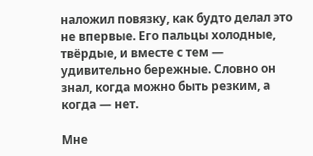наложил повязку, как будто делал это не впервые. Его пальцы холодные, твёрдые, и вместе с тем — удивительно бережные. Словно он знал, когда можно быть резким, а когда — нет.

Мне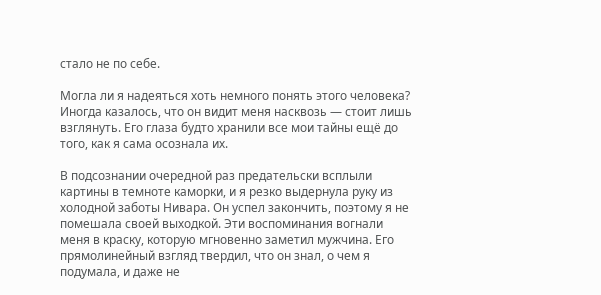стало не по себе.

Могла ли я надеяться хоть немного понять этого человека? Иногда казалось, что он видит меня насквозь — стоит лишь взглянуть. Его глаза будто хранили все мои тайны ещё до того, как я сама осознала их.

В подсознании очередной раз предательски всплыли картины в темноте каморки, и я резко выдернула руку из холодной заботы Нивара. Он успел закончить, поэтому я не помешала своей выходкой. Эти воспоминания вогнали меня в краску, которую мгновенно заметил мужчина. Его прямолинейный взгляд твердил, что он знал, о чем я подумала, и даже не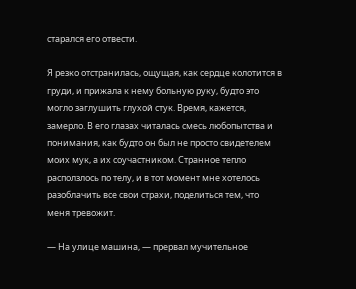старался его отвести.

Я резко отстранилась, ощущая, как сердце колотится в груди, и прижала к нему больную руку, будто это могло заглушить глухой стук. Время, кажется, замерло. В его глазах читалась смесь любопытства и понимания, как будто он был не просто свидетелем моих мук, а их соучастником. Странное тепло расползлось по телу, и в тот момент мне хотелось разоблачить все свои страхи, поделиться тем, что меня тревожит.

— На улице машина, — прервал мучительное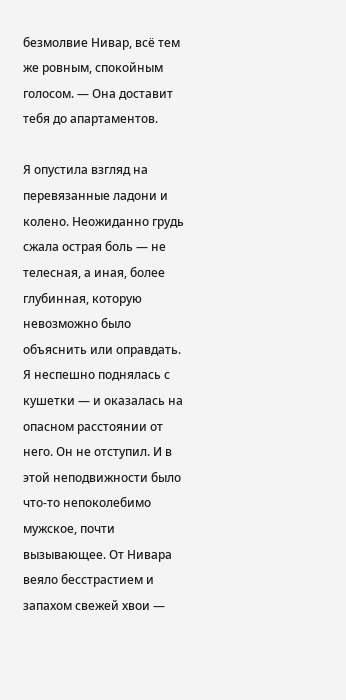безмолвие Нивар, всё тем же ровным, спокойным голосом. — Она доставит тебя до апартаментов.

Я опустила взгляд на перевязанные ладони и колено. Неожиданно грудь сжала острая боль — не телесная, а иная, более глубинная, которую невозможно было объяснить или оправдать. Я неспешно поднялась с кушетки — и оказалась на опасном расстоянии от него. Он не отступил. И в этой неподвижности было что-то непоколебимо мужское, почти вызывающее. От Нивара веяло бесстрастием и запахом свежей хвои —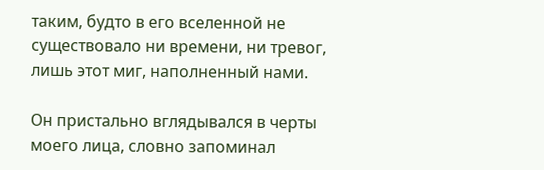таким, будто в его вселенной не существовало ни времени, ни тревог, лишь этот миг, наполненный нами.

Он пристально вглядывался в черты моего лица, словно запоминал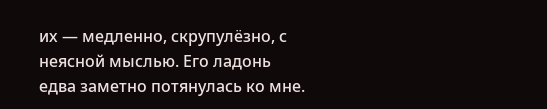их — медленно, скрупулёзно, с неясной мыслью. Его ладонь едва заметно потянулась ко мне.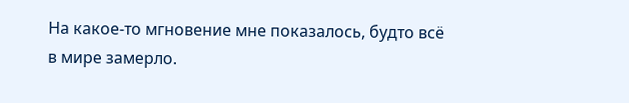На какое-то мгновение мне показалось, будто всё в мире замерло.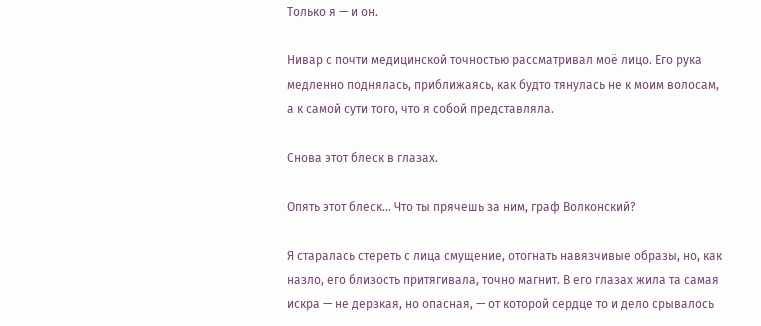Только я — и он.

Нивар с почти медицинской точностью рассматривал моё лицо. Его рука медленно поднялась, приближаясь, как будто тянулась не к моим волосам, а к самой сути того, что я собой представляла.

Снова этот блеск в глазах.

Опять этот блеск… Что ты прячешь за ним, граф Волконский?

Я старалась стереть с лица смущение, отогнать навязчивые образы, но, как назло, его близость притягивала, точно магнит. В его глазах жила та самая искра — не дерзкая, но опасная, — от которой сердце то и дело срывалось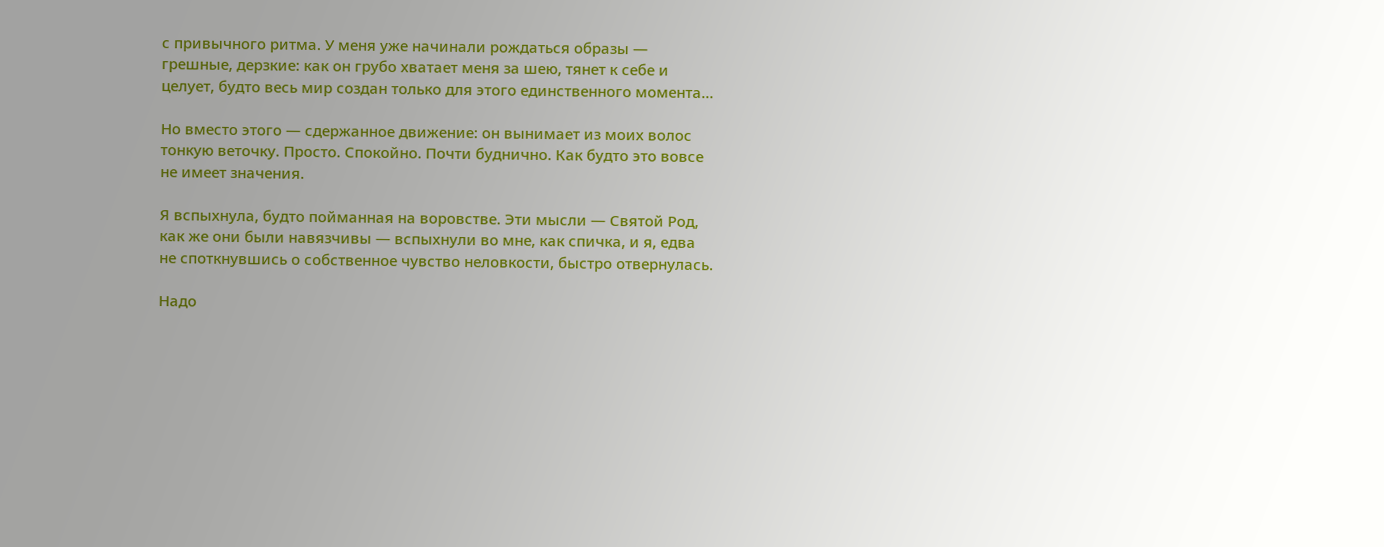с привычного ритма. У меня уже начинали рождаться образы — грешные, дерзкие: как он грубо хватает меня за шею, тянет к себе и целует, будто весь мир создан только для этого единственного момента…

Но вместо этого — сдержанное движение: он вынимает из моих волос тонкую веточку. Просто. Спокойно. Почти буднично. Как будто это вовсе не имеет значения.

Я вспыхнула, будто пойманная на воровстве. Эти мысли — Святой Род, как же они были навязчивы — вспыхнули во мне, как спичка, и я, едва не споткнувшись о собственное чувство неловкости, быстро отвернулась.

Надо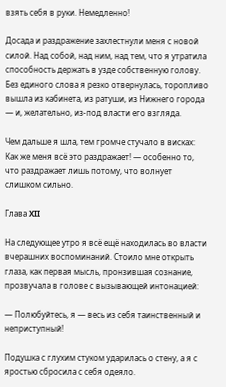взять себя в руки. Немедленно!

Досада и раздражение захлестнули меня с новой силой. Над собой, над ним, над тем, что я утратила способность держать в узде собственную голову. Без единого слова я резко отвернулась, торопливо вышла из кабинета, из ратуши, из Нижнего города — и, желательно, из-под власти его взгляда.

Чем дальше я шла, тем громче стучало в висках: Как же меня всё это раздражает! — особенно то, что раздражает лишь потому, что волнует слишком сильно.

Глава XII

На следующее утро я всё ещё находилась во власти вчерашних воспоминаний. Стоило мне открыть глаза, как первая мысль, пронзившая сознание, прозвучала в голове с вызывающей интонацией:

— Полюбуйтесь, я — весь из себя таинственный и неприступный!

Подушка с глухим стуком ударилась о стену, а я с яростью сбросила с себя одеяло.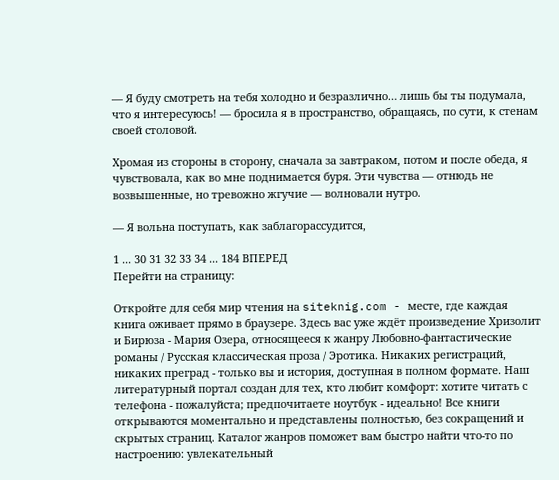— Я буду смотреть на тебя холодно и безразлично… лишь бы ты подумала, что я интересуюсь! — бросила я в пространство, обращаясь, по сути, к стенам своей столовой.

Хромая из стороны в сторону, сначала за завтраком, потом и после обеда, я чувствовала, как во мне поднимается буря. Эти чувства — отнюдь не возвышенные, но тревожно жгучие — волновали нутро.

— Я вольна поступать, как заблагорассудится,

1 ... 30 31 32 33 34 ... 184 ВПЕРЕД
Перейти на страницу:

Откройте для себя мир чтения на siteknig.com - месте, где каждая книга оживает прямо в браузере. Здесь вас уже ждёт произведение Хризолит и Бирюза - Мария Озера, относящееся к жанру Любовно-фантастические романы / Русская классическая проза / Эротика. Никаких регистраций, никаких преград - только вы и история, доступная в полном формате. Наш литературный портал создан для тех, кто любит комфорт: хотите читать с телефона - пожалуйста; предпочитаете ноутбук - идеально! Все книги открываются моментально и представлены полностью, без сокращений и скрытых страниц. Каталог жанров поможет вам быстро найти что-то по настроению: увлекательный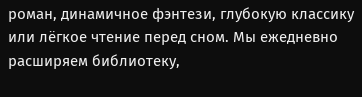роман, динамичное фэнтези, глубокую классику или лёгкое чтение перед сном. Мы ежедневно расширяем библиотеку,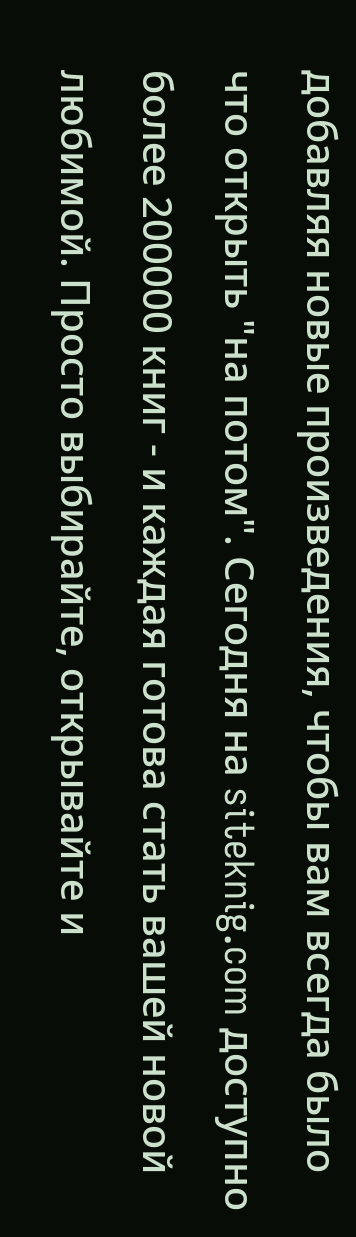добавляя новые произведения, чтобы вам всегда было что открыть "на потом". Сегодня на siteknig.com доступно более 200000 книг - и каждая готова стать вашей новой любимой. Просто выбирайте, открывайте и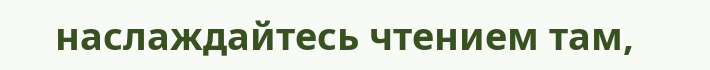наслаждайтесь чтением там,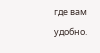где вам удобно.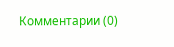Комментарии (0)